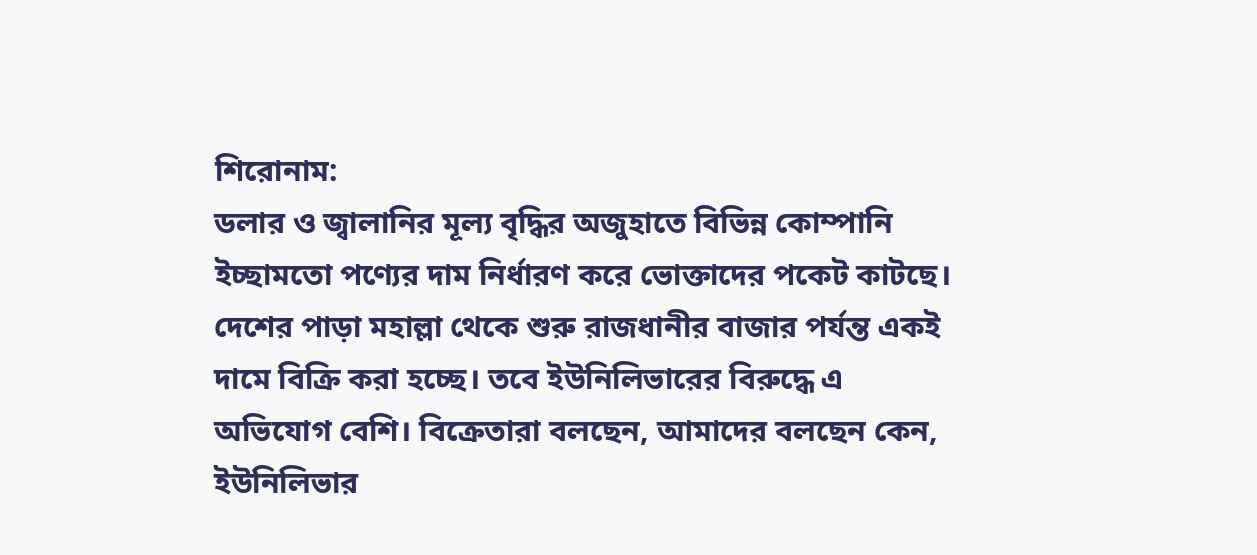শিরোনাম:
ডলার ও জ্বালানির মূল্য বৃদ্ধির অজুহাতে বিভিন্ন কোম্পানি ইচ্ছামতো পণ্যের দাম নির্ধারণ করে ভোক্তাদের পকেট কাটছে। দেশের পাড়া মহাল্লা থেকে শুরু রাজধানীর বাজার পর্যন্ত একই দামে বিক্রি করা হচ্ছে। তবে ইউনিলিভারের বিরুদ্ধে এ অভিযোগ বেশি। বিক্রেতারা বলছেন, আমাদের বলছেন কেন, ইউনিলিভার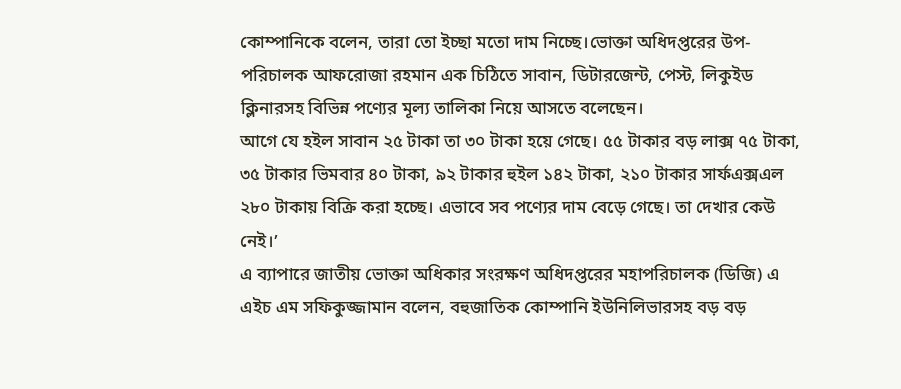কোম্পানিকে বলেন, তারা তো ইচ্ছা মতো দাম নিচ্ছে।ভোক্তা অধিদপ্তরের উপ-পরিচালক আফরোজা রহমান এক চিঠিতে সাবান, ডিটারজেন্ট, পেস্ট, লিকুইড ক্লিনারসহ বিভিন্ন পণ্যের মূল্য তালিকা নিয়ে আসতে বলেছেন।
আগে যে হইল সাবান ২৫ টাকা তা ৩০ টাকা হয়ে গেছে। ৫৫ টাকার বড় লাক্স ৭৫ টাকা, ৩৫ টাকার ভিমবার ৪০ টাকা, ৯২ টাকার হুইল ১৪২ টাকা, ২১০ টাকার সার্ফএক্সএল ২৮০ টাকায় বিক্রি করা হচ্ছে। এভাবে সব পণ্যের দাম বেড়ে গেছে। তা দেখার কেউ নেই।’
এ ব্যাপারে জাতীয় ভোক্তা অধিকার সংরক্ষণ অধিদপ্তরের মহাপরিচালক (ডিজি) এ এইচ এম সফিকুজ্জামান বলেন, বহুজাতিক কোম্পানি ইউনিলিভারসহ বড় বড়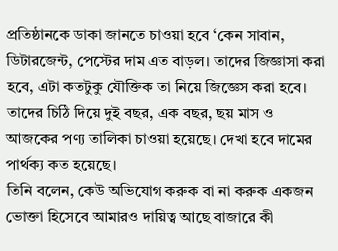প্রতিষ্ঠানকে ডাকা জানতে চাওয়া হবে ‘কেন সাবান, ডিটারজেন্ট, পেস্টের দাম এত বাড়ল। তাদের জিজ্ঞাসা করা হবে, এটা কতটুকু যৌক্তিক তা নিয়ে জিজ্ঞেস করা হবে। তাদের চিঠি দিয়ে দুই বছর, এক বছর, ছয় মাস ও আজকের পণ্য তালিকা চাওয়া হয়েছে। দেখা হবে দামের পার্থক্য কত হয়েছে।
তিনি বলেন, কেউ অভিযোগ করুক বা না করুক একজন ভোক্তা হিসেবে আমারও দায়িত্ব আছে বাজারে কী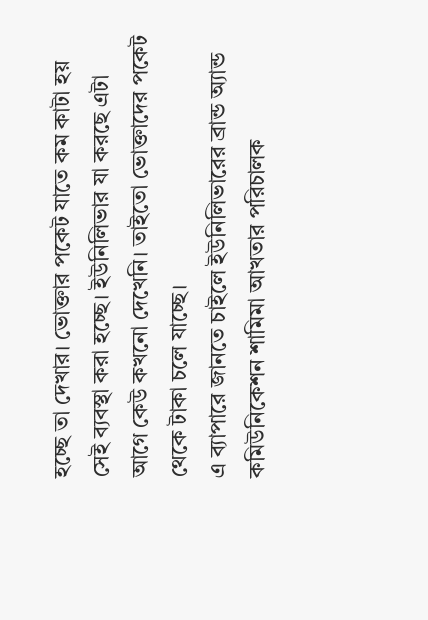হচ্ছে তা দেখার। ভোক্তার পকেট যাতে কম কাটা হয় সেই ব্যবস্থা করা হচ্ছে। ইউনিলিভার যা করছে এটা আগে কেউ কখনো দেখেনি। তাইতো ভোক্তাদের পকেট থেকে টাকা চলে যাচ্ছে।
এ ব্যাপারে জানতে চাইলে ইউনিলিভারের ব্রান্ড অ্যান্ড কমিউনিকেশন শামিমা আখতার পরিচালক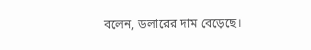বলেন, ডলারের দাম বেড়েছে।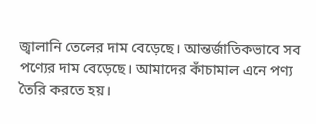জ্বালানি তেলের দাম বেড়েছে। আন্তর্জাতিকভাবে সব পণ্যের দাম বেড়েছে। আমাদের কাঁচামাল এনে পণ্য তৈরি করতে হয়।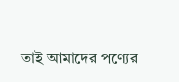তাই আমাদের পণ্যের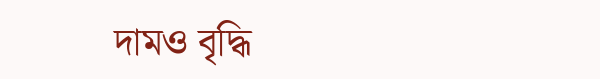দামও বৃদ্ধি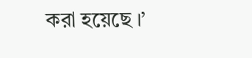করা হয়েছে ।’